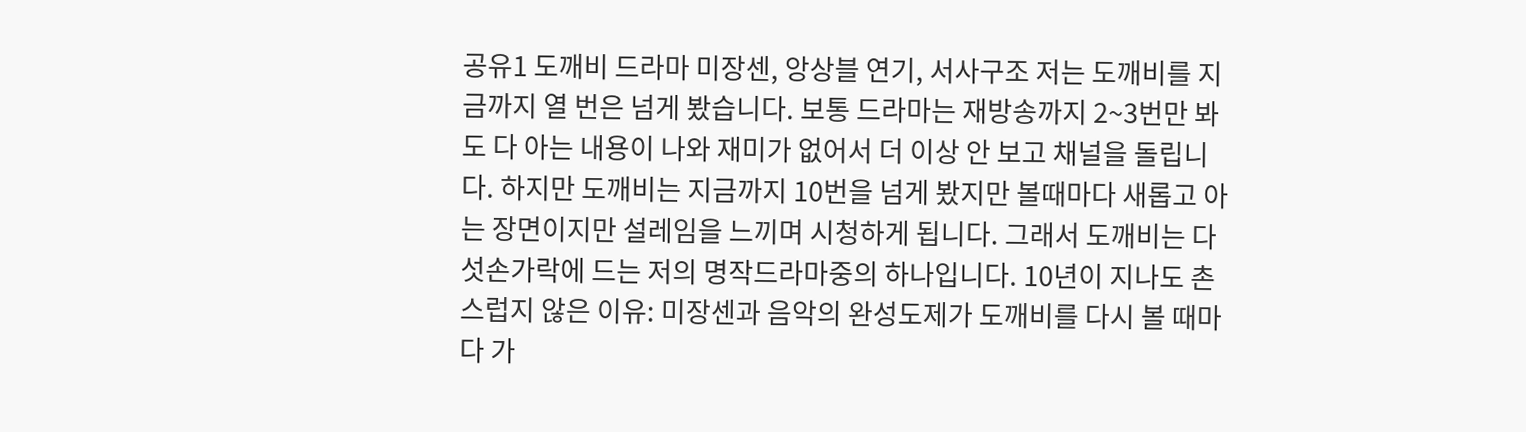공유1 도깨비 드라마 미장센, 앙상블 연기, 서사구조 저는 도깨비를 지금까지 열 번은 넘게 봤습니다. 보통 드라마는 재방송까지 2~3번만 봐도 다 아는 내용이 나와 재미가 없어서 더 이상 안 보고 채널을 돌립니다. 하지만 도깨비는 지금까지 10번을 넘게 봤지만 볼때마다 새롭고 아는 장면이지만 설레임을 느끼며 시청하게 됩니다. 그래서 도깨비는 다섯손가락에 드는 저의 명작드라마중의 하나입니다. 10년이 지나도 촌스럽지 않은 이유: 미장센과 음악의 완성도제가 도깨비를 다시 볼 때마다 가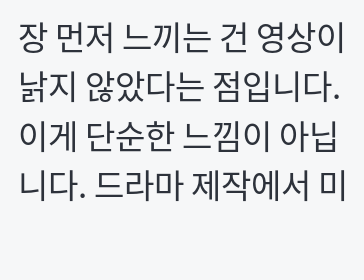장 먼저 느끼는 건 영상이 낡지 않았다는 점입니다. 이게 단순한 느낌이 아닙니다. 드라마 제작에서 미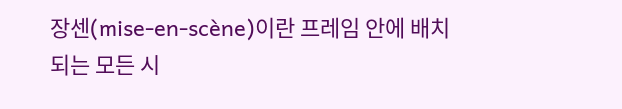장센(mise-en-scène)이란 프레임 안에 배치되는 모든 시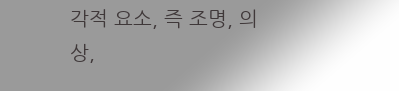각적 요소, 즉 조명, 의상,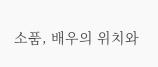소품, 배우의 위치와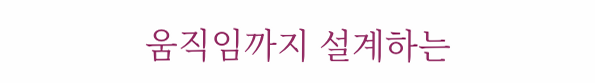움직임까지 설계하는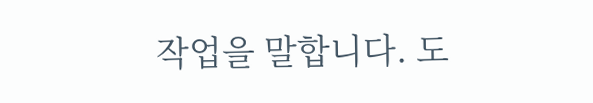작업을 말합니다. 도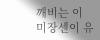깨비는 이 미장센이 유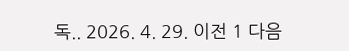독.. 2026. 4. 29. 이전 1 다음